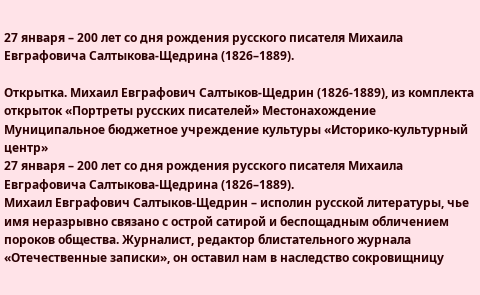27 января – 200 лет со дня рождения русского писателя Михаила Евграфовича Салтыкова-Щедрина (1826–1889).

Открытка. Михаил Евграфович Салтыков-Щедрин (1826-1889), из комплекта открыток «Портреты русских писателей» Местонахождение Муниципальное бюджетное учреждение культуры «Историко-культурный центр»
27 января – 200 лет со дня рождения русского писателя Михаила Евграфовича Салтыкова-Щедрина (1826–1889).
Михаил Евграфович Салтыков-Щедрин – исполин русской литературы, чье имя неразрывно связано с острой сатирой и беспощадным обличением пороков общества. Журналист, редактор блистательного журнала «Отечественные записки», он оставил нам в наследство сокровищницу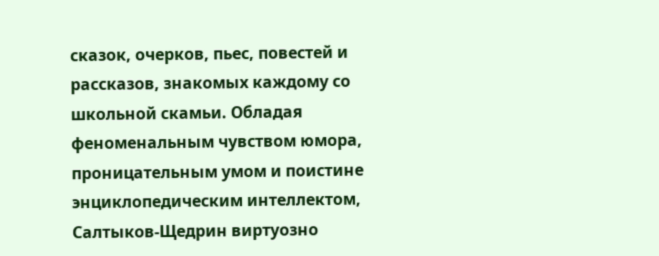сказок, очерков, пьес, повестей и рассказов, знакомых каждому со школьной скамьи. Обладая феноменальным чувством юмора, проницательным умом и поистине энциклопедическим интеллектом, Салтыков-Щедрин виртуозно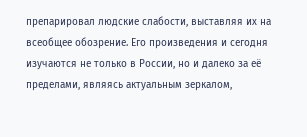препарировал людские слабости, выставляя их на всеобщее обозрение. Его произведения и сегодня изучаются не только в России, но и далеко за её пределами, являясь актуальным зеркалом,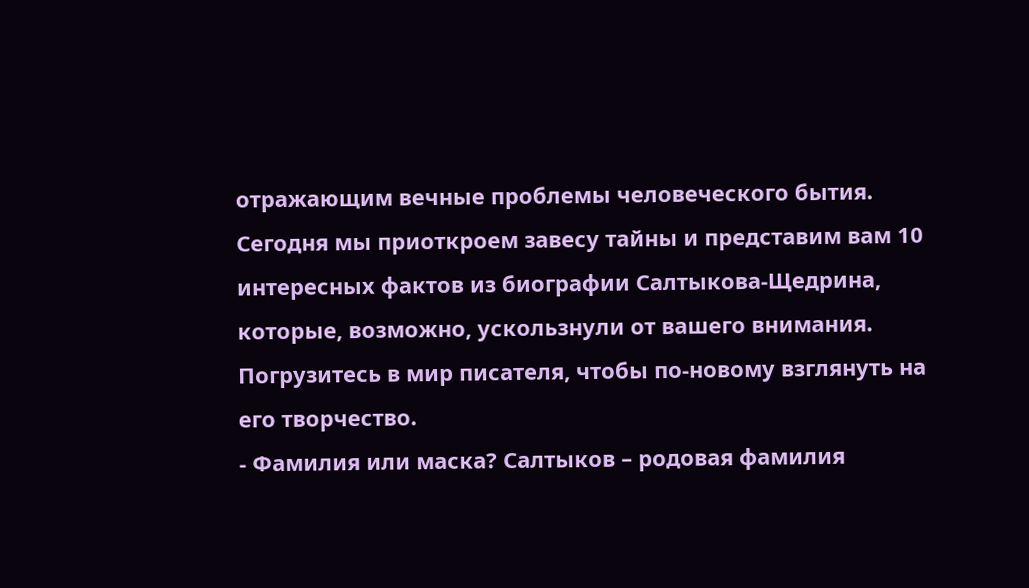отражающим вечные проблемы человеческого бытия.
Сегодня мы приоткроем завесу тайны и представим вам 10 интересных фактов из биографии Салтыкова-Щедрина, которые, возможно, ускользнули от вашего внимания. Погрузитесь в мир писателя, чтобы по-новому взглянуть на его творчество.
- Фамилия или маска? Салтыков – родовая фамилия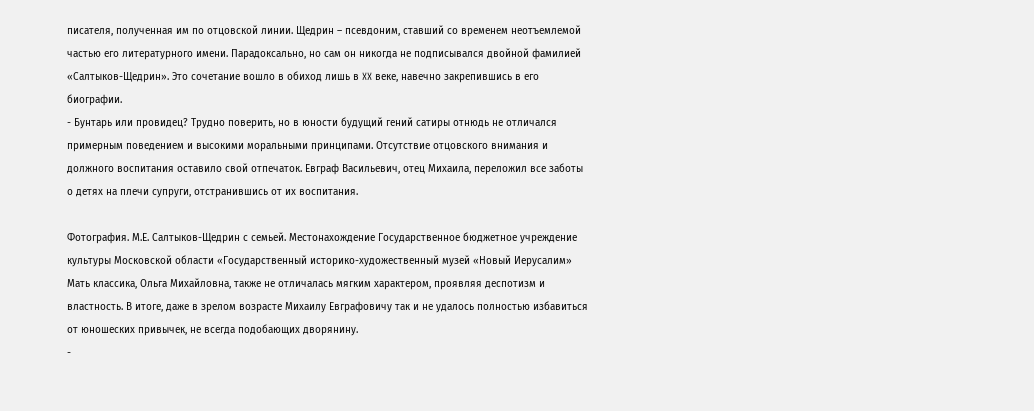писателя, полученная им по отцовской линии. Щедрин – псевдоним, ставший со временем неотъемлемой частью его литературного имени. Парадоксально, но сам он никогда не подписывался двойной фамилией «Салтыков-Щедрин». Это сочетание вошло в обиход лишь в XX веке, навечно закрепившись в его биографии.
- Бунтарь или провидец? Трудно поверить, но в юности будущий гений сатиры отнюдь не отличался примерным поведением и высокими моральными принципами. Отсутствие отцовского внимания и должного воспитания оставило свой отпечаток. Евграф Васильевич, отец Михаила, переложил все заботы о детях на плечи супруги, отстранившись от их воспитания.

Фотография. М.Е. Салтыков-Щедрин с семьей. Местонахождение Государственное бюджетное учреждение культуры Московской области «Государственный историко-художественный музей «Новый Иерусалим»
Мать классика, Ольга Михайловна, также не отличалась мягким характером, проявляя деспотизм и властность. В итоге, даже в зрелом возрасте Михаилу Евграфовичу так и не удалось полностью избавиться от юношеских привычек, не всегда подобающих дворянину.
-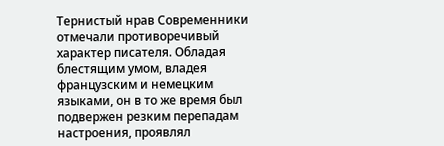Тернистый нрав Современники отмечали противоречивый характер писателя. Обладая блестящим умом, владея французским и немецким языками, он в то же время был подвержен резким перепадам настроения, проявлял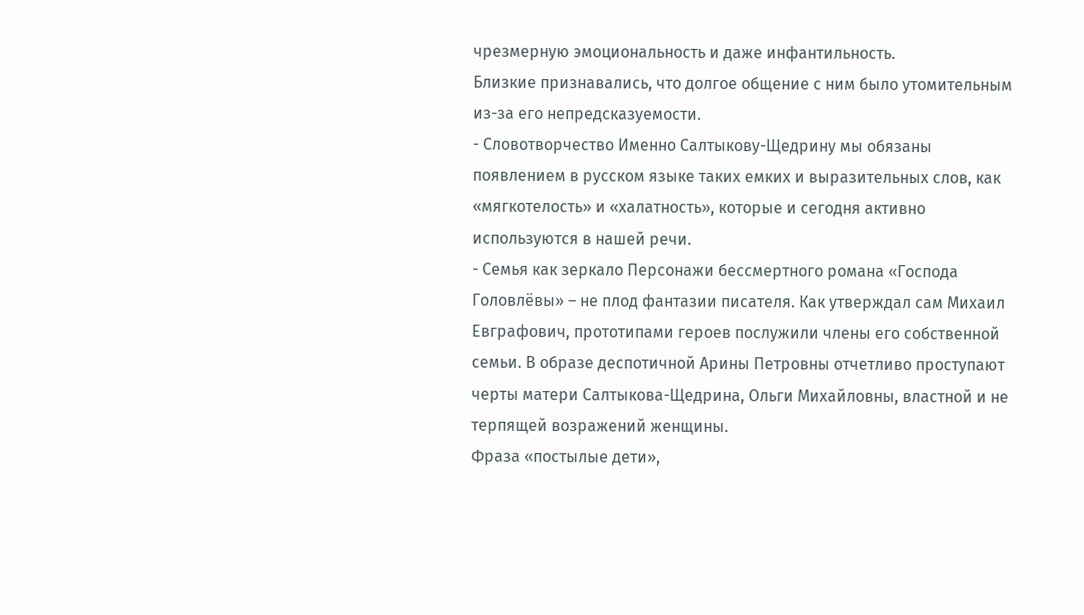чрезмерную эмоциональность и даже инфантильность.
Близкие признавались, что долгое общение с ним было утомительным из-за его непредсказуемости.
- Словотворчество Именно Салтыкову-Щедрину мы обязаны появлением в русском языке таких емких и выразительных слов, как «мягкотелость» и «халатность», которые и сегодня активно используются в нашей речи.
- Семья как зеркало Персонажи бессмертного романа «Господа Головлёвы» – не плод фантазии писателя. Как утверждал сам Михаил Евграфович, прототипами героев послужили члены его собственной семьи. В образе деспотичной Арины Петровны отчетливо проступают черты матери Салтыкова-Щедрина, Ольги Михайловны, властной и не терпящей возражений женщины.
Фраза «постылые дети»,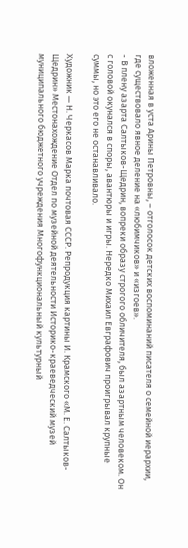вложенная в уста Арины Петровны, – отголосок детских воспоминаний писателя о семейной иерархии, где существовало явное деление на «любимчиков» и «изгоев».
- В плену азарта Салтыков-Щедрин, вопреки образу строгого обличителя, был азартным человеком. Он с головой окунался в споры, авантюры и игры. Нередко Михаил Евграфович проигрывал крупные суммы, но это его не останавливало.

Художник — Н. Черкасов Марка почтовая СССР. Репродукция картины И. Крамского «М. Е. Салтыков-Щедрин» Местонахождение Отдел по музейной деятельности Историко-краеведческий музей муниципального бюджетного учреждения Многофункциональный культурный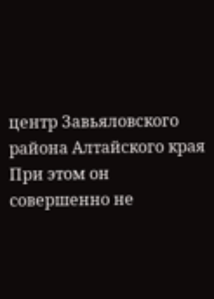центр Завьяловского района Алтайского края
При этом он совершенно не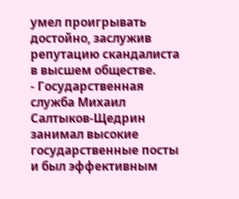умел проигрывать достойно, заслужив репутацию скандалиста в высшем обществе.
- Государственная служба Михаил Салтыков-Щедрин занимал высокие государственные посты и был эффективным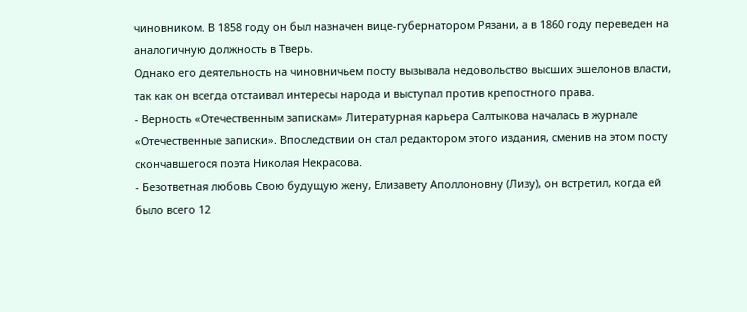чиновником. В 1858 году он был назначен вице-губернатором Рязани, а в 1860 году переведен на аналогичную должность в Тверь.
Однако его деятельность на чиновничьем посту вызывала недовольство высших эшелонов власти, так как он всегда отстаивал интересы народа и выступал против крепостного права.
- Верность «Отечественным запискам» Литературная карьера Салтыкова началась в журнале «Отечественные записки». Впоследствии он стал редактором этого издания, сменив на этом посту скончавшегося поэта Николая Некрасова.
- Безответная любовь Свою будущую жену, Елизавету Аполлоновну (Лизу), он встретил, когда ей было всего 12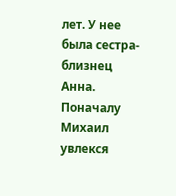лет. У нее была сестра-близнец Анна. Поначалу Михаил увлекся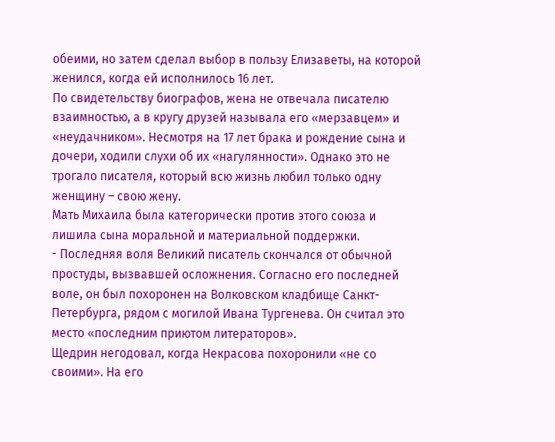обеими, но затем сделал выбор в пользу Елизаветы, на которой женился, когда ей исполнилось 16 лет.
По свидетельству биографов, жена не отвечала писателю взаимностью, а в кругу друзей называла его «мерзавцем» и «неудачником». Несмотря на 17 лет брака и рождение сына и дочери, ходили слухи об их «нагулянности». Однако это не трогало писателя, который всю жизнь любил только одну женщину – свою жену.
Мать Михаила была категорически против этого союза и лишила сына моральной и материальной поддержки.
- Последняя воля Великий писатель скончался от обычной простуды, вызвавшей осложнения. Согласно его последней воле, он был похоронен на Волковском кладбище Санкт-Петербурга, рядом с могилой Ивана Тургенева. Он считал это место «последним приютом литераторов».
Щедрин негодовал, когда Некрасова похоронили «не со своими». На его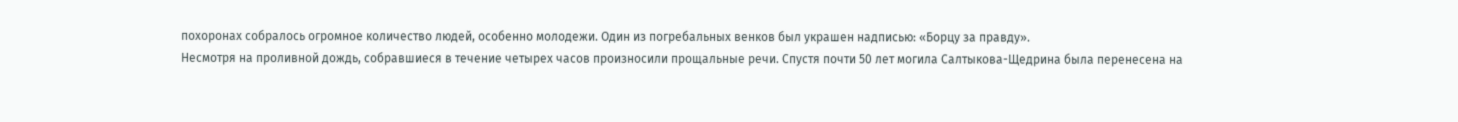похоронах собралось огромное количество людей, особенно молодежи. Один из погребальных венков был украшен надписью: «Борцу за правду».
Несмотря на проливной дождь, собравшиеся в течение четырех часов произносили прощальные речи. Спустя почти 50 лет могила Салтыкова-Щедрина была перенесена на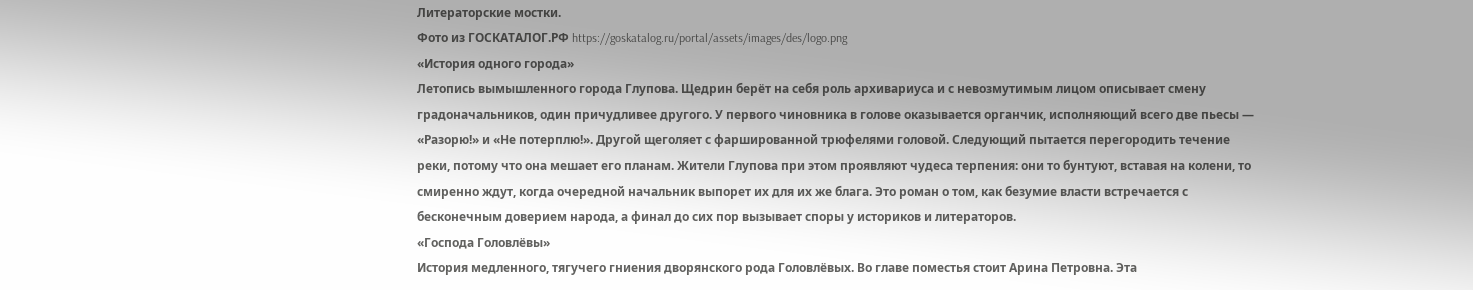Литераторские мостки.
Фото из ГОСКАТАЛОГ.РФ https://goskatalog.ru/portal/assets/images/des/logo.png
«История одного города»
Летопись вымышленного города Глупова. Щедрин берёт на себя роль архивариуса и с невозмутимым лицом описывает смену градоначальников, один причудливее другого. У первого чиновника в голове оказывается органчик, исполняющий всего две пьесы — «Разорю!» и «Не потерплю!». Другой щеголяет с фаршированной трюфелями головой. Следующий пытается перегородить течение реки, потому что она мешает его планам. Жители Глупова при этом проявляют чудеса терпения: они то бунтуют, вставая на колени, то смиренно ждут, когда очередной начальник выпорет их для их же блага. Это роман о том, как безумие власти встречается с бесконечным доверием народа, а финал до сих пор вызывает споры у историков и литераторов.
«Господа Головлёвы»
История медленного, тягучего гниения дворянского рода Головлёвых. Во главе поместья стоит Арина Петровна. Эта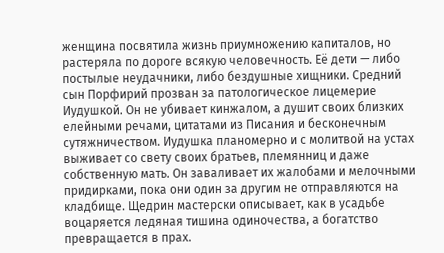женщина посвятила жизнь приумножению капиталов, но растеряла по дороге всякую человечность. Её дети — либо постылые неудачники, либо бездушные хищники. Средний сын Порфирий прозван за патологическое лицемерие Иудушкой. Он не убивает кинжалом, а душит своих близких елейными речами, цитатами из Писания и бесконечным сутяжничеством. Иудушка планомерно и с молитвой на устах выживает со свету своих братьев, племянниц и даже собственную мать. Он заваливает их жалобами и мелочными придирками, пока они один за другим не отправляются на кладбище. Щедрин мастерски описывает, как в усадьбе воцаряется ледяная тишина одиночества, а богатство превращается в прах.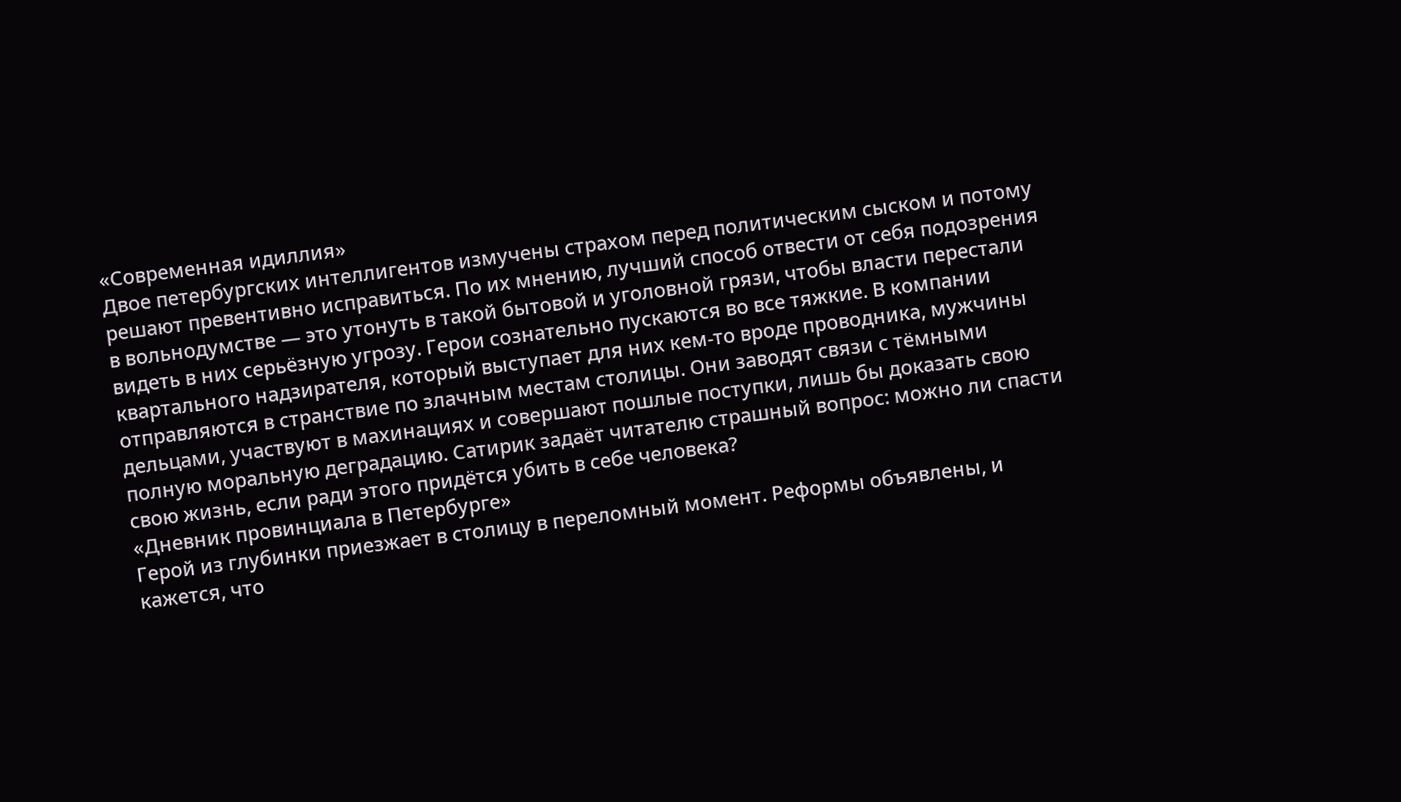«Современная идиллия»
Двое петербургских интеллигентов измучены страхом перед политическим сыском и потому решают превентивно исправиться. По их мнению, лучший способ отвести от себя подозрения в вольнодумстве — это утонуть в такой бытовой и уголовной грязи, чтобы власти перестали видеть в них серьёзную угрозу. Герои сознательно пускаются во все тяжкие. В компании квартального надзирателя, который выступает для них кем-то вроде проводника, мужчины отправляются в странствие по злачным местам столицы. Они заводят связи с тёмными дельцами, участвуют в махинациях и совершают пошлые поступки, лишь бы доказать свою полную моральную деградацию. Сатирик задаёт читателю страшный вопрос: можно ли спасти свою жизнь, если ради этого придётся убить в себе человека?
«Дневник провинциала в Петербурге»
Герой из глубинки приезжает в столицу в переломный момент. Реформы объявлены, и кажется, что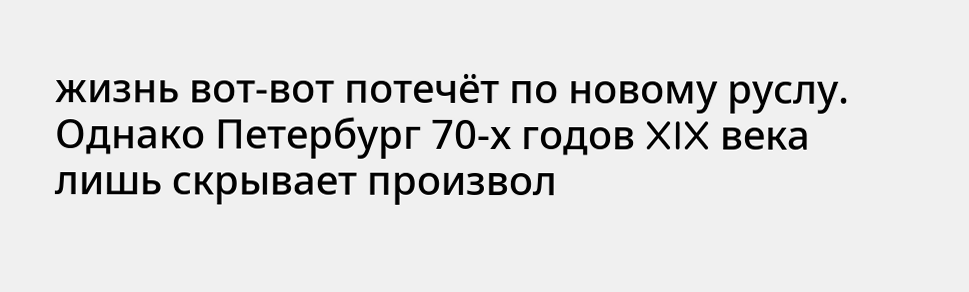жизнь вот-вот потечёт по новому руслу. Однако Петербург 70-х годов XIX века лишь скрывает произвол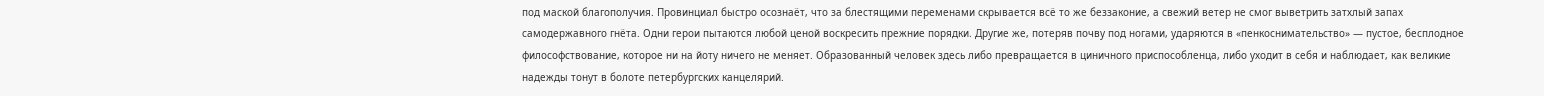под маской благополучия. Провинциал быстро осознаёт, что за блестящими переменами скрывается всё то же беззаконие, а свежий ветер не смог выветрить затхлый запах самодержавного гнёта. Одни герои пытаются любой ценой воскресить прежние порядки. Другие же, потеряв почву под ногами, ударяются в «пенкоснимательство» — пустое, бесплодное философствование, которое ни на йоту ничего не меняет. Образованный человек здесь либо превращается в циничного приспособленца, либо уходит в себя и наблюдает, как великие надежды тонут в болоте петербургских канцелярий.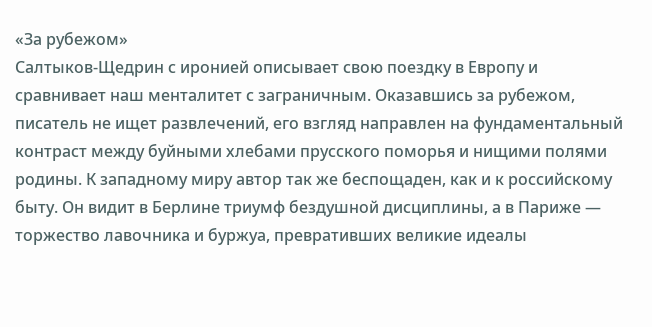«За рубежом»
Салтыков-Щедрин с иронией описывает свою поездку в Европу и сравнивает наш менталитет с заграничным. Оказавшись за рубежом, писатель не ищет развлечений, его взгляд направлен на фундаментальный контраст между буйными хлебами прусского поморья и нищими полями родины. К западному миру автор так же беспощаден, как и к российскому быту. Он видит в Берлине триумф бездушной дисциплины, а в Париже — торжество лавочника и буржуа, превративших великие идеалы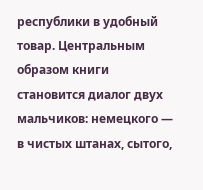республики в удобный товар. Центральным образом книги становится диалог двух мальчиков: немецкого — в чистых штанах, сытого,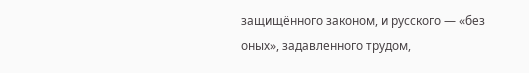защищённого законом, и русского — «без оных», задавленного трудом,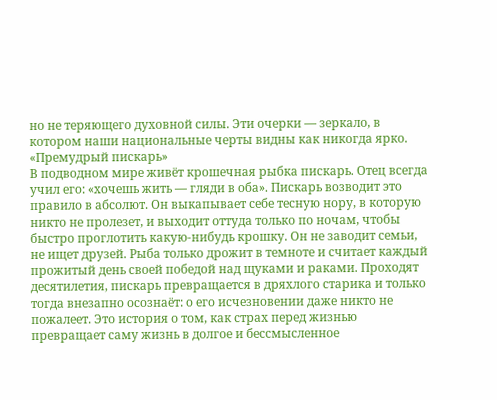но не теряющего духовной силы. Эти очерки — зеркало, в котором наши национальные черты видны как никогда ярко.
«Премудрый пискарь»
В подводном мире живёт крошечная рыбка пискарь. Отец всегда учил его: «хочешь жить — гляди в оба». Пискарь возводит это правило в абсолют. Он выкапывает себе тесную нору, в которую никто не пролезет, и выходит оттуда только по ночам, чтобы быстро проглотить какую-нибудь крошку. Он не заводит семьи, не ищет друзей. Рыба только дрожит в темноте и считает каждый прожитый день своей победой над щуками и раками. Проходят десятилетия, пискарь превращается в дряхлого старика и только тогда внезапно осознаёт: о его исчезновении даже никто не пожалеет. Это история о том, как страх перед жизнью превращает саму жизнь в долгое и бессмысленное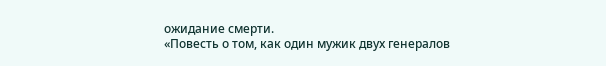ожидание смерти.
«Повесть о том, как один мужик двух генералов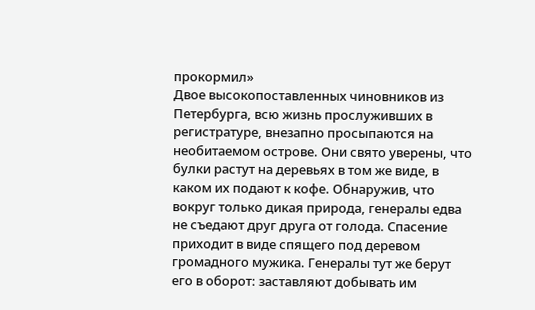прокормил»
Двое высокопоставленных чиновников из Петербурга, всю жизнь прослуживших в регистратуре, внезапно просыпаются на необитаемом острове. Они свято уверены, что булки растут на деревьях в том же виде, в каком их подают к кофе. Обнаружив, что вокруг только дикая природа, генералы едва не съедают друг друга от голода. Спасение приходит в виде спящего под деревом громадного мужика. Генералы тут же берут его в оборот: заставляют добывать им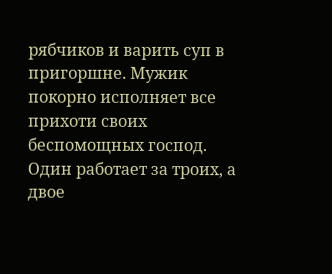рябчиков и варить суп в пригоршне. Мужик покорно исполняет все прихоти своих беспомощных господ. Один работает за троих, а двое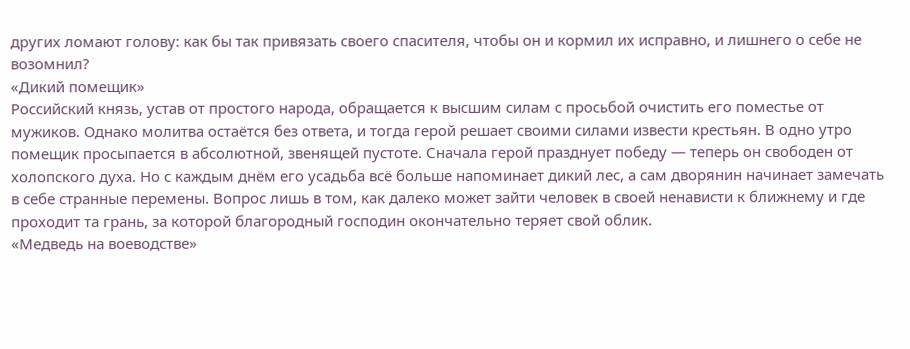других ломают голову: как бы так привязать своего спасителя, чтобы он и кормил их исправно, и лишнего о себе не возомнил?
«Дикий помещик»
Российский князь, устав от простого народа, обращается к высшим силам с просьбой очистить его поместье от мужиков. Однако молитва остаётся без ответа, и тогда герой решает своими силами извести крестьян. В одно утро помещик просыпается в абсолютной, звенящей пустоте. Сначала герой празднует победу — теперь он свободен от холопского духа. Но с каждым днём его усадьба всё больше напоминает дикий лес, а сам дворянин начинает замечать в себе странные перемены. Вопрос лишь в том, как далеко может зайти человек в своей ненависти к ближнему и где проходит та грань, за которой благородный господин окончательно теряет свой облик.
«Медведь на воеводстве»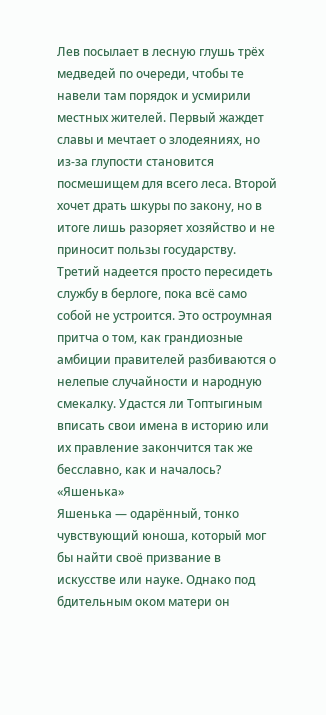Лев посылает в лесную глушь трёх медведей по очереди, чтобы те навели там порядок и усмирили местных жителей. Первый жаждет славы и мечтает о злодеяниях, но из-за глупости становится посмешищем для всего леса. Второй хочет драть шкуры по закону, но в итоге лишь разоряет хозяйство и не приносит пользы государству. Третий надеется просто пересидеть службу в берлоге, пока всё само собой не устроится. Это остроумная притча о том, как грандиозные амбиции правителей разбиваются о нелепые случайности и народную смекалку. Удастся ли Топтыгиным вписать свои имена в историю или их правление закончится так же бесславно, как и началось?
«Яшенька»
Яшенька — одарённый, тонко чувствующий юноша, который мог бы найти своё призвание в искусстве или науке. Однако под бдительным оком матери он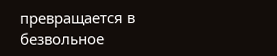превращается в безвольное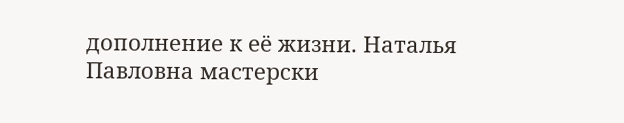дополнение к её жизни. Наталья Павловна мастерски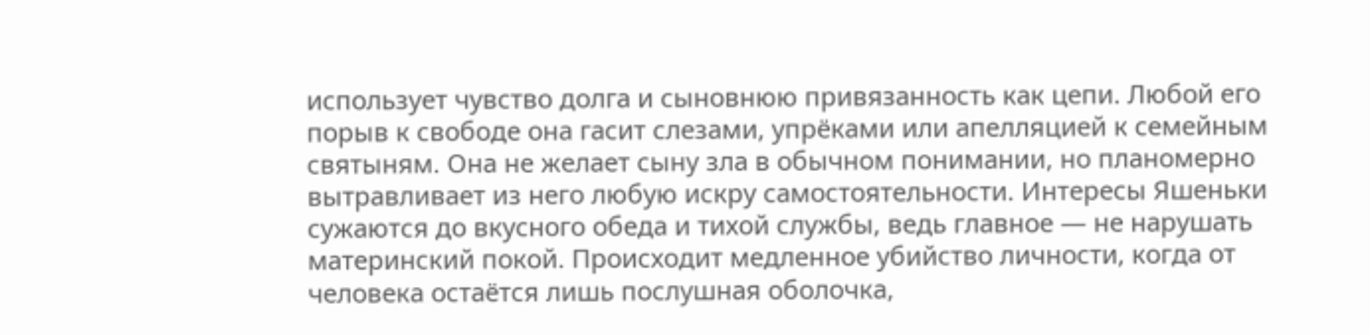использует чувство долга и сыновнюю привязанность как цепи. Любой его порыв к свободе она гасит слезами, упрёками или апелляцией к семейным святыням. Она не желает сыну зла в обычном понимании, но планомерно вытравливает из него любую искру самостоятельности. Интересы Яшеньки сужаются до вкусного обеда и тихой службы, ведь главное — не нарушать материнский покой. Происходит медленное убийство личности, когда от человека остаётся лишь послушная оболочка,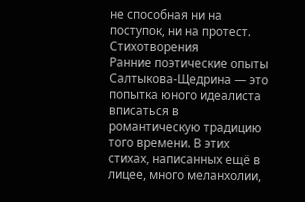не способная ни на поступок, ни на протест.
Стихотворения
Ранние поэтические опыты Салтыкова-Щедрина — это попытка юного идеалиста вписаться в романтическую традицию того времени. В этих стихах, написанных ещё в лицее, много меланхолии,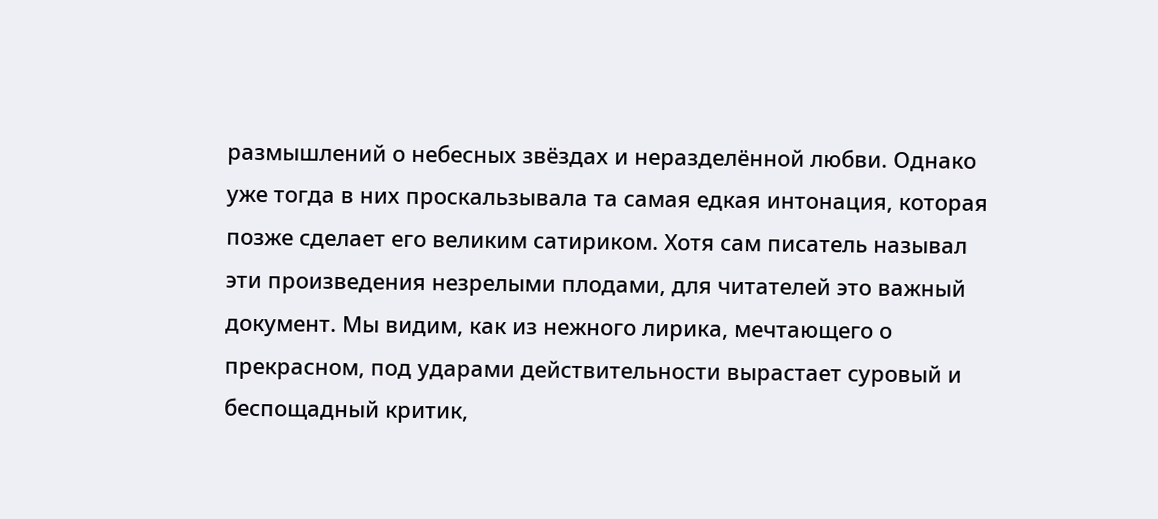размышлений о небесных звёздах и неразделённой любви. Однако уже тогда в них проскальзывала та самая едкая интонация, которая позже сделает его великим сатириком. Хотя сам писатель называл эти произведения незрелыми плодами, для читателей это важный документ. Мы видим, как из нежного лирика, мечтающего о прекрасном, под ударами действительности вырастает суровый и беспощадный критик,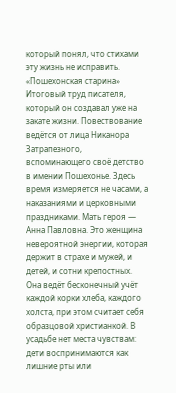который понял, что стихами эту жизнь не исправить.
«Пошехонская старина»
Итоговый труд писателя, который он создавал уже на закате жизни. Повествование ведётся от лица Никанора Затрапезного, вспоминающего своё детство в имении Пошехонье. Здесь время измеряется не часами, а наказаниями и церковными праздниками. Мать героя — Анна Павловна. Это женщина невероятной энергии, которая держит в страхе и мужей, и детей, и сотни крепостных. Она ведёт бесконечный учёт каждой корки хлеба, каждого холста, при этом считает себя образцовой христианкой. В усадьбе нет места чувствам: дети воспринимаются как лишние рты или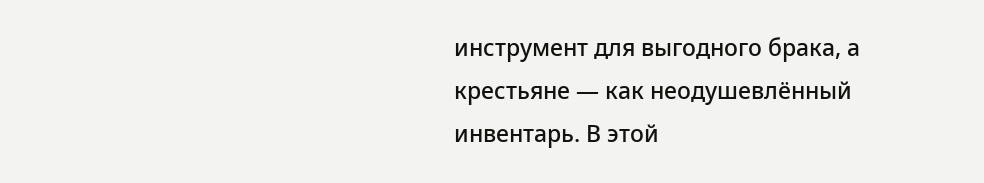инструмент для выгодного брака, а крестьяне — как неодушевлённый инвентарь. В этой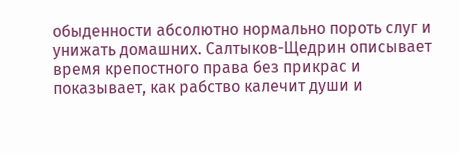обыденности абсолютно нормально пороть слуг и унижать домашних. Салтыков-Щедрин описывает время крепостного права без прикрас и показывает, как рабство калечит души и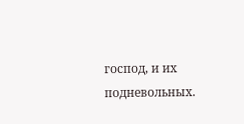господ, и их подневольных.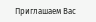Приглашаем Вас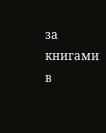за книгами в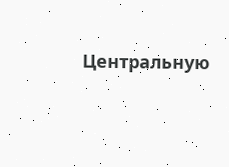Центральную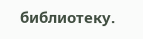библиотеку.